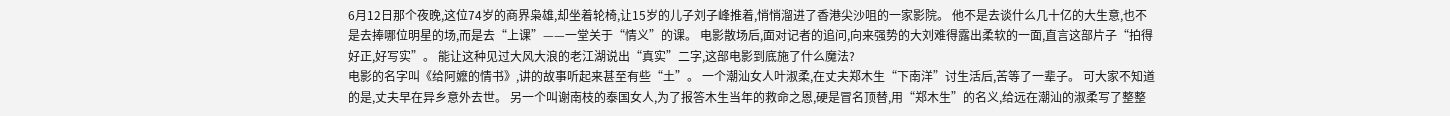6月12日那个夜晚,这位74岁的商界枭雄,却坐着轮椅,让15岁的儿子刘子峰推着,悄悄溜进了香港尖沙咀的一家影院。 他不是去谈什么几十亿的大生意,也不是去捧哪位明星的场,而是去“上课”——一堂关于“情义”的课。 电影散场后,面对记者的追问,向来强势的大刘难得露出柔软的一面,直言这部片子“拍得好正,好写实”。 能让这种见过大风大浪的老江湖说出“真实”二字,这部电影到底施了什么魔法?
电影的名字叫《给阿嬷的情书》,讲的故事听起来甚至有些“土”。 一个潮汕女人叶淑柔,在丈夫郑木生“下南洋”讨生活后,苦等了一辈子。 可大家不知道的是,丈夫早在异乡意外去世。 另一个叫谢南枝的泰国女人,为了报答木生当年的救命之恩,硬是冒名顶替,用“郑木生”的名义,给远在潮汕的淑柔写了整整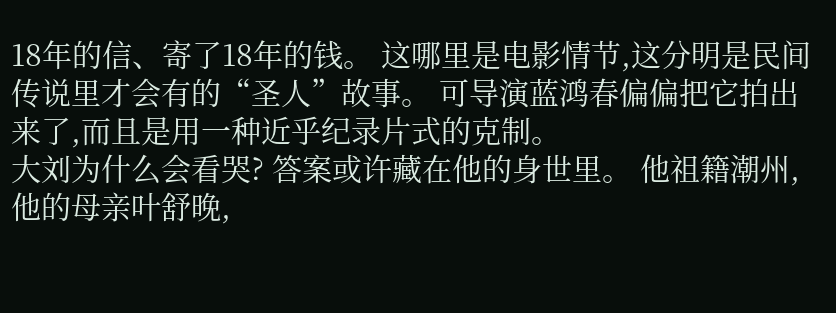18年的信、寄了18年的钱。 这哪里是电影情节,这分明是民间传说里才会有的“圣人”故事。 可导演蓝鸿春偏偏把它拍出来了,而且是用一种近乎纪录片式的克制。
大刘为什么会看哭? 答案或许藏在他的身世里。 他祖籍潮州,他的母亲叶舒晚,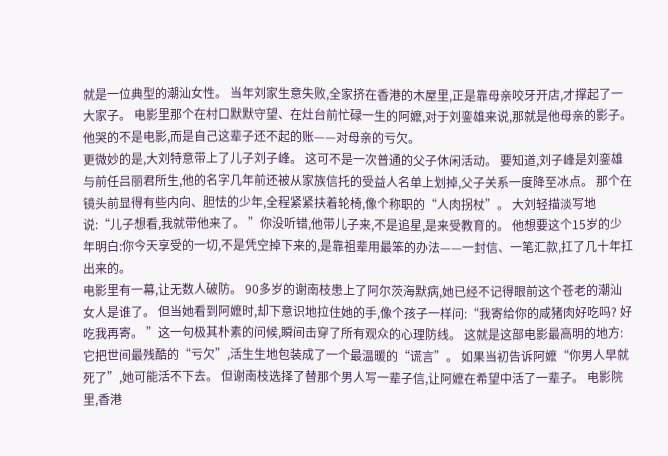就是一位典型的潮汕女性。 当年刘家生意失败,全家挤在香港的木屋里,正是靠母亲咬牙开店,才撑起了一大家子。 电影里那个在村口默默守望、在灶台前忙碌一生的阿嬷,对于刘銮雄来说,那就是他母亲的影子。 他哭的不是电影,而是自己这辈子还不起的账——对母亲的亏欠。
更微妙的是,大刘特意带上了儿子刘子峰。 这可不是一次普通的父子休闲活动。 要知道,刘子峰是刘銮雄与前任吕丽君所生,他的名字几年前还被从家族信托的受益人名单上划掉,父子关系一度降至冰点。 那个在镜头前显得有些内向、胆怯的少年,全程紧紧扶着轮椅,像个称职的“人肉拐杖”。 大刘轻描淡写地说:“儿子想看,我就带他来了。 ”你没听错,他带儿子来,不是追星,是来受教育的。 他想要这个15岁的少年明白:你今天享受的一切,不是凭空掉下来的,是靠祖辈用最笨的办法——一封信、一笔汇款,扛了几十年扛出来的。
电影里有一幕,让无数人破防。 90多岁的谢南枝患上了阿尔茨海默病,她已经不记得眼前这个苍老的潮汕女人是谁了。 但当她看到阿嬷时,却下意识地拉住她的手,像个孩子一样问:“我寄给你的咸猪肉好吃吗? 好吃我再寄。 ”这一句极其朴素的问候,瞬间击穿了所有观众的心理防线。 这就是这部电影最高明的地方:它把世间最残酷的“亏欠”,活生生地包装成了一个最温暖的“谎言”。 如果当初告诉阿嬷“你男人早就死了”,她可能活不下去。 但谢南枝选择了替那个男人写一辈子信,让阿嬷在希望中活了一辈子。 电影院里,香港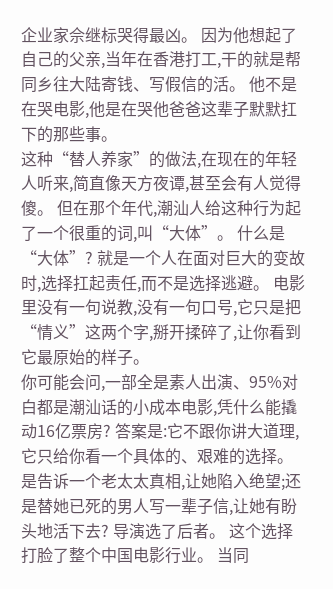企业家佘继标哭得最凶。 因为他想起了自己的父亲,当年在香港打工,干的就是帮同乡往大陆寄钱、写假信的活。 他不是在哭电影,他是在哭他爸爸这辈子默默扛下的那些事。
这种“替人养家”的做法,在现在的年轻人听来,简直像天方夜谭,甚至会有人觉得傻。 但在那个年代,潮汕人给这种行为起了一个很重的词,叫“大体”。 什么是“大体”? 就是一个人在面对巨大的变故时,选择扛起责任,而不是选择逃避。 电影里没有一句说教,没有一句口号,它只是把“情义”这两个字,掰开揉碎了,让你看到它最原始的样子。
你可能会问,一部全是素人出演、95%对白都是潮汕话的小成本电影,凭什么能撬动16亿票房? 答案是:它不跟你讲大道理,它只给你看一个具体的、艰难的选择。 是告诉一个老太太真相,让她陷入绝望;还是替她已死的男人写一辈子信,让她有盼头地活下去? 导演选了后者。 这个选择打脸了整个中国电影行业。 当同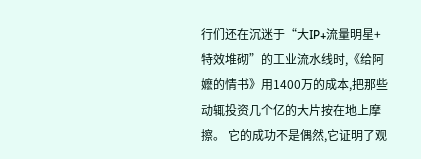行们还在沉迷于“大IP+流量明星+特效堆砌”的工业流水线时,《给阿嬷的情书》用1400万的成本,把那些动辄投资几个亿的大片按在地上摩擦。 它的成功不是偶然,它证明了观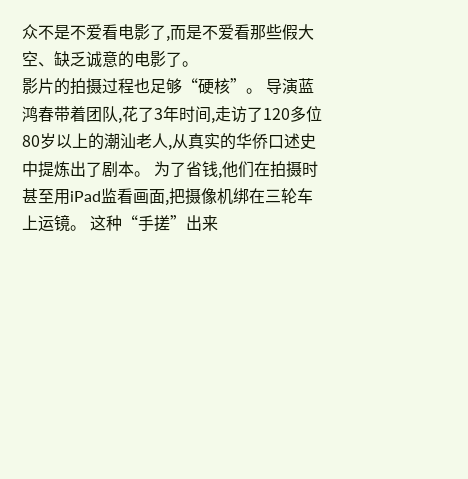众不是不爱看电影了,而是不爱看那些假大空、缺乏诚意的电影了。
影片的拍摄过程也足够“硬核”。 导演蓝鸿春带着团队,花了3年时间,走访了120多位80岁以上的潮汕老人,从真实的华侨口述史中提炼出了剧本。 为了省钱,他们在拍摄时甚至用iPad监看画面,把摄像机绑在三轮车上运镜。 这种“手搓”出来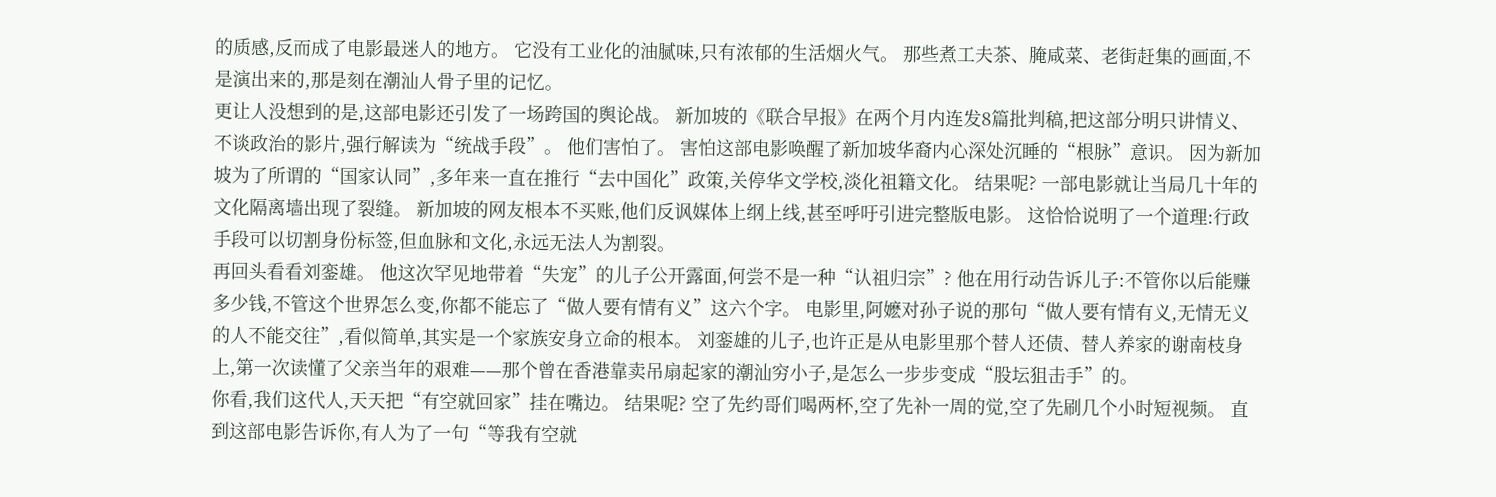的质感,反而成了电影最迷人的地方。 它没有工业化的油腻味,只有浓郁的生活烟火气。 那些煮工夫茶、腌咸菜、老街赶集的画面,不是演出来的,那是刻在潮汕人骨子里的记忆。
更让人没想到的是,这部电影还引发了一场跨国的舆论战。 新加坡的《联合早报》在两个月内连发8篇批判稿,把这部分明只讲情义、不谈政治的影片,强行解读为“统战手段”。 他们害怕了。 害怕这部电影唤醒了新加坡华裔内心深处沉睡的“根脉”意识。 因为新加坡为了所谓的“国家认同”,多年来一直在推行“去中国化”政策,关停华文学校,淡化祖籍文化。 结果呢? 一部电影就让当局几十年的文化隔离墙出现了裂缝。 新加坡的网友根本不买账,他们反讽媒体上纲上线,甚至呼吁引进完整版电影。 这恰恰说明了一个道理:行政手段可以切割身份标签,但血脉和文化,永远无法人为割裂。
再回头看看刘銮雄。 他这次罕见地带着“失宠”的儿子公开露面,何尝不是一种“认祖归宗”? 他在用行动告诉儿子:不管你以后能赚多少钱,不管这个世界怎么变,你都不能忘了“做人要有情有义”这六个字。 电影里,阿嬷对孙子说的那句“做人要有情有义,无情无义的人不能交往”,看似简单,其实是一个家族安身立命的根本。 刘銮雄的儿子,也许正是从电影里那个替人还债、替人养家的谢南枝身上,第一次读懂了父亲当年的艰难——那个曾在香港靠卖吊扇起家的潮汕穷小子,是怎么一步步变成“股坛狙击手”的。
你看,我们这代人,天天把“有空就回家”挂在嘴边。 结果呢? 空了先约哥们喝两杯,空了先补一周的觉,空了先刷几个小时短视频。 直到这部电影告诉你,有人为了一句“等我有空就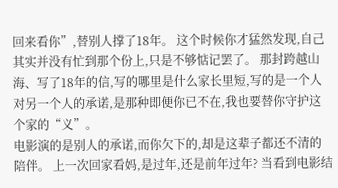回来看你”,替别人撑了18年。 这个时候你才猛然发现,自己其实并没有忙到那个份上,只是不够惦记罢了。 那封跨越山海、写了18年的信,写的哪里是什么家长里短,写的是一个人对另一个人的承诺,是那种即便你已不在,我也要替你守护这个家的“义”。
电影演的是别人的承诺,而你欠下的,却是这辈子都还不清的陪伴。 上一次回家看妈,是过年,还是前年过年? 当看到电影结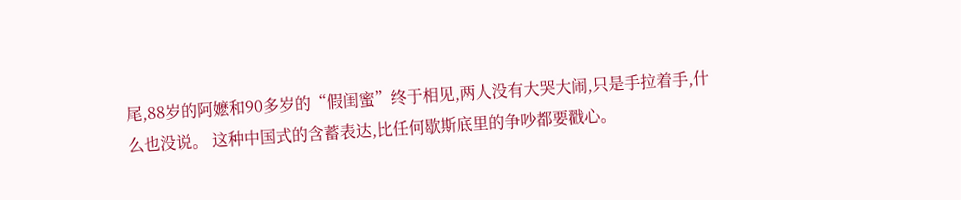尾,88岁的阿嬷和90多岁的“假闺蜜”终于相见,两人没有大哭大闹,只是手拉着手,什么也没说。 这种中国式的含蓄表达,比任何歇斯底里的争吵都要戳心。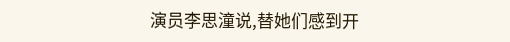演员李思潼说,替她们感到开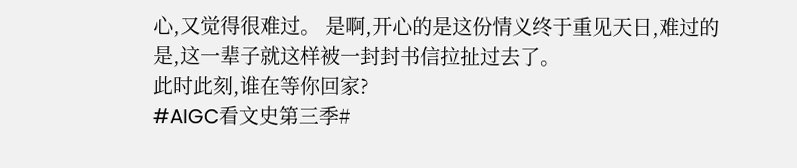心,又觉得很难过。 是啊,开心的是这份情义终于重见天日,难过的是,这一辈子就这样被一封封书信拉扯过去了。
此时此刻,谁在等你回家?
#AIGC看文史第三季#